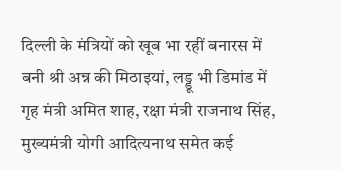दिल्ली के मंत्रियों को खूब भा रहीं बनारस में बनी श्री अन्न की मिठाइयां, लड्डू भी डिमांड में
गृह मंत्री अमित शाह, रक्षा मंत्री राजनाथ सिंह, मुख्यमंत्री योगी आदित्यनाथ समेत कई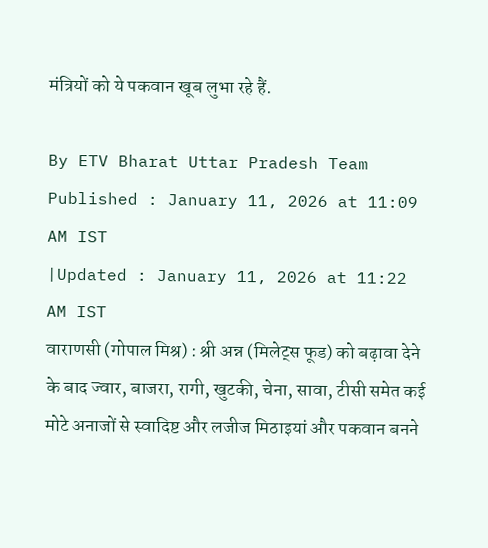मंत्रियों को ये पकवान खूब लुभा रहे हैं.

By ETV Bharat Uttar Pradesh Team
Published : January 11, 2026 at 11:09 AM IST
|Updated : January 11, 2026 at 11:22 AM IST
वाराणसी (गोपाल मिश्र) : श्री अन्न (मिलेट्स फूड) को बढ़ावा देने के बाद ज्वार, बाजरा, रागी, खुटकी, चेना, सावा, टीसी समेत कई मोटे अनाजों से स्वादिष्ट और लजीज मिठाइयां और पकवान बनने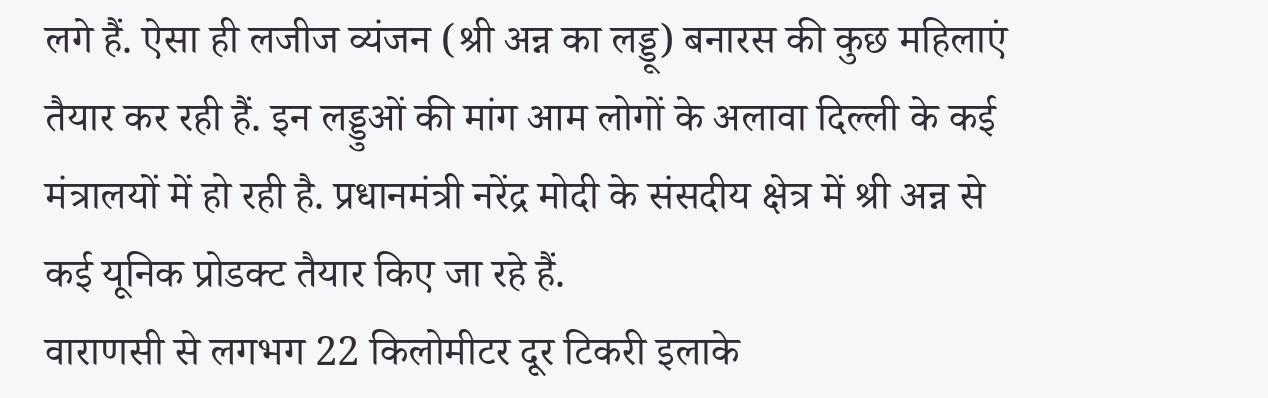लगे हैं. ऐसा ही लजीज व्यंजन (श्री अन्न का लड्डू) बनारस की कुछ महिलाएं तैयार कर रही हैं. इन लड्डुओं की मांग आम लोगों के अलावा दिल्ली के कई मंत्रालयों में हो रही है. प्रधानमंत्री नरेंद्र मोदी के संसदीय क्षेत्र में श्री अन्न से कई यूनिक प्रोडक्ट तैयार किए जा रहे हैं.
वाराणसी से लगभग 22 किलोमीटर दूर टिकरी इलाके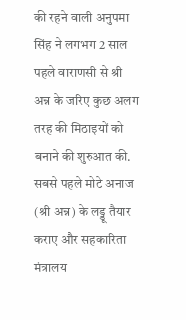की रहने वाली अनुपमा सिंह ने लगभग 2 साल पहले वाराणसी से श्री अन्न के जरिए कुछ अलग तरह की मिठाइयों को बनाने की शुरुआत की. सबसे पहले मोटे अनाज (श्री अन्न) के लड्डू तैयार कराए और सहकारिता मंत्रालय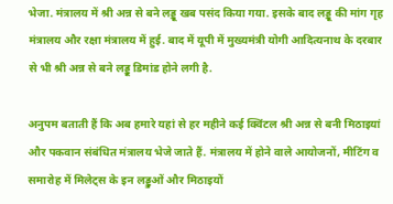भेजा. मंत्रालय में श्री अन्न से बने लड्डू खब पसंद किया गया. इसके बाद लड्डू की मांग गृह मंत्रालय और रक्षा मंत्रालय में हुई. बाद में यूपी में मुख्यमंत्री योगी आदित्यनाथ के दरबार से भी श्री अन्न से बने लड्डू डिमांड होने लगी है.

अनुपम बताती हैं कि अब हमारे यहां से हर महीने कई क्विंटल श्री अन्न से बनी मिठाइयां और पकवान संबंधित मंत्रालय भेजे जाते हैं. मंत्रालय में होने वाले आयोजनों, मीटिंग व समारोह में मिलेट्स के इन लड्डुओं और मिठाइयों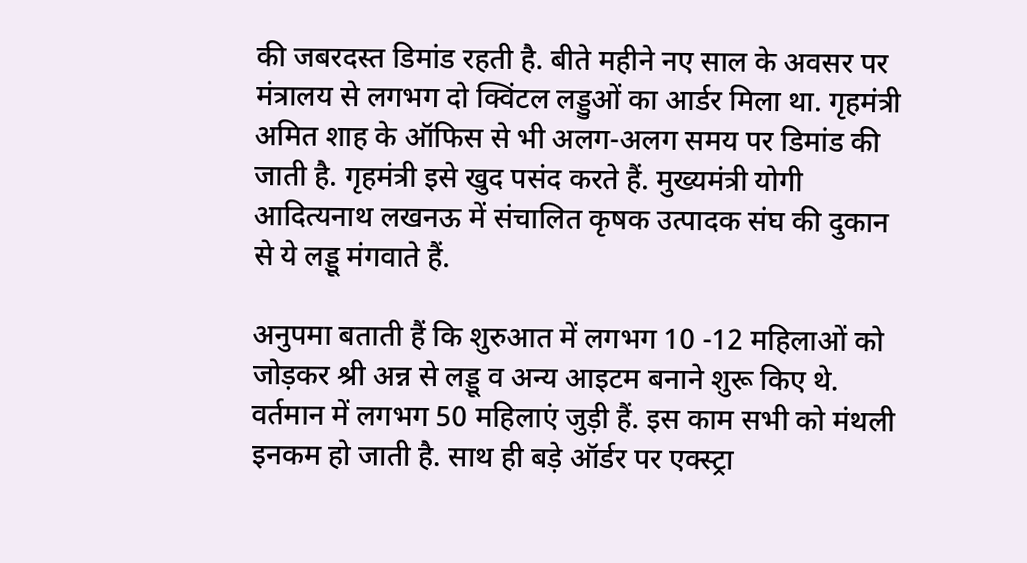की जबरदस्त डिमांड रहती है. बीते महीने नए साल के अवसर पर मंत्रालय से लगभग दो क्विंटल लड्डुओं का आर्डर मिला था. गृहमंत्री अमित शाह के ऑफिस से भी अलग-अलग समय पर डिमांड की जाती है. गृहमंत्री इसे खुद पसंद करते हैं. मुख्यमंत्री योगी आदित्यनाथ लखनऊ में संचालित कृषक उत्पादक संघ की दुकान से ये लड्डू मंगवाते हैं.

अनुपमा बताती हैं कि शुरुआत में लगभग 10 -12 महिलाओं को जोड़कर श्री अन्न से लड्डू व अन्य आइटम बनाने शुरू किए थे. वर्तमान में लगभग 50 महिलाएं जुड़ी हैं. इस काम सभी को मंथली इनकम हो जाती है. साथ ही बड़े ऑर्डर पर एक्स्ट्रा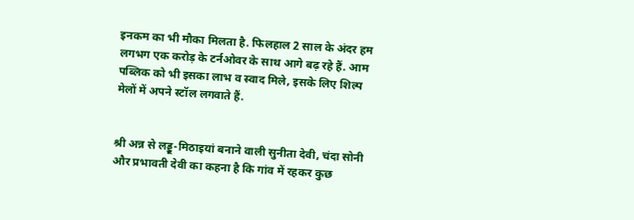इनकम का भी मौका मिलता है. फिलहाल 2 साल के अंदर हम लगभग एक करोड़ के टर्नओवर के साथ आगे बढ़ रहे हैं. आम पब्लिक को भी इसका लाभ व स्वाद मिले, इसके लिए शिल्प मेलों में अपने स्टॉल लगवाते हैं.


श्री अन्न से लड्डू-मिठाइयां बनाने वाली सुनीता देवी, चंदा सोनी और प्रभावती देवी का कहना है कि गांव में रहकर कुछ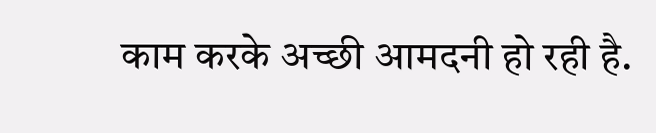काम करके अच्छी आमदनी हो रही है.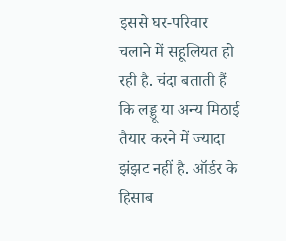इससे घर-परिवार चलाने में सहूलियत हो रही है. चंदा बताती हैं कि लड्डू या अन्य मिठाई तैयार करने में ज्यादा झंझट नहीं है. ऑर्डर के हिसाब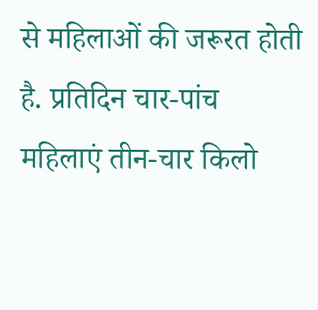से महिलाओं की जरूरत होती है. प्रतिदिन चार-पांच महिलाएं तीन-चार किलो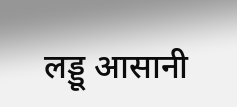लड्डू आसानी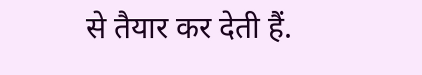से तैयार कर देती हैं.